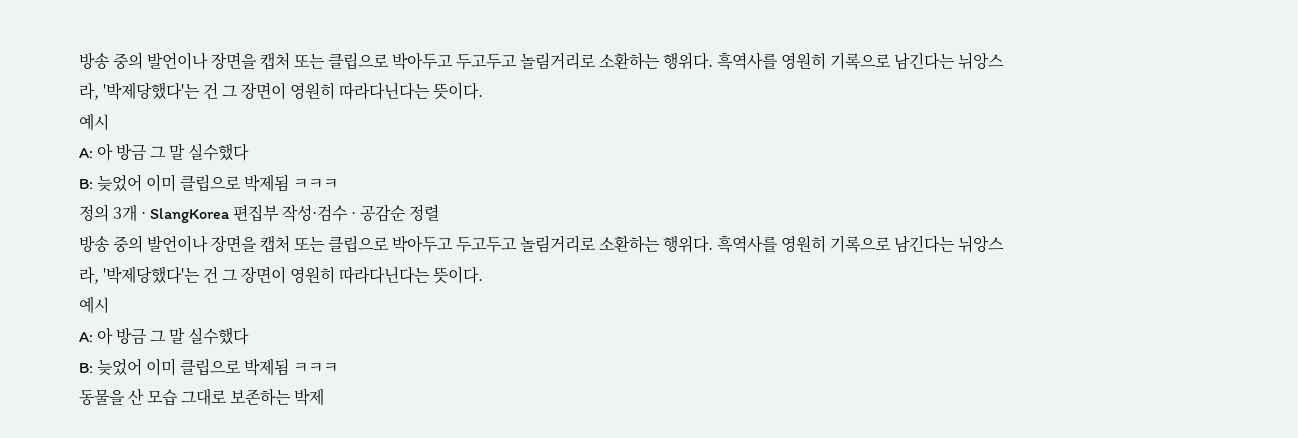방송 중의 발언이나 장면을 캡처 또는 클립으로 박아두고 두고두고 놀림거리로 소환하는 행위다. 흑역사를 영원히 기록으로 남긴다는 뉘앙스라, '박제당했다'는 건 그 장면이 영원히 따라다닌다는 뜻이다.
예시
A: 아 방금 그 말 실수했다
B: 늦었어 이미 클립으로 박제됨 ㅋㅋㅋ
정의 3개 · SlangKorea 편집부 작성·검수 · 공감순 정렬
방송 중의 발언이나 장면을 캡처 또는 클립으로 박아두고 두고두고 놀림거리로 소환하는 행위다. 흑역사를 영원히 기록으로 남긴다는 뉘앙스라, '박제당했다'는 건 그 장면이 영원히 따라다닌다는 뜻이다.
예시
A: 아 방금 그 말 실수했다
B: 늦었어 이미 클립으로 박제됨 ㅋㅋㅋ
동물을 산 모습 그대로 보존하는 박제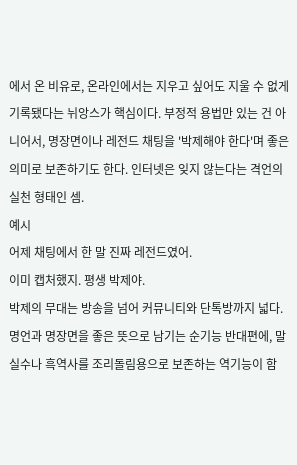에서 온 비유로, 온라인에서는 지우고 싶어도 지울 수 없게 기록됐다는 뉘앙스가 핵심이다. 부정적 용법만 있는 건 아니어서, 명장면이나 레전드 채팅을 '박제해야 한다'며 좋은 의미로 보존하기도 한다. 인터넷은 잊지 않는다는 격언의 실천 형태인 셈.
예시
어제 채팅에서 한 말 진짜 레전드였어.
이미 캡처했지. 평생 박제야.
박제의 무대는 방송을 넘어 커뮤니티와 단톡방까지 넓다. 명언과 명장면을 좋은 뜻으로 남기는 순기능 반대편에, 말실수나 흑역사를 조리돌림용으로 보존하는 역기능이 함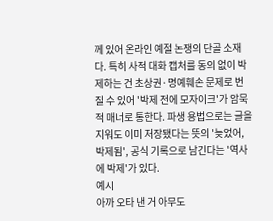께 있어 온라인 예절 논쟁의 단골 소재다. 특히 사적 대화 캡처를 동의 없이 박제하는 건 초상권·명예훼손 문제로 번질 수 있어 '박제 전에 모자이크'가 암묵적 매너로 통한다. 파생 용법으로는 글을 지워도 이미 저장됐다는 뜻의 '늦었어, 박제됨', 공식 기록으로 남긴다는 '역사에 박제'가 있다.
예시
아까 오타 낸 거 아무도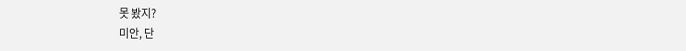못 봤지?
미안, 단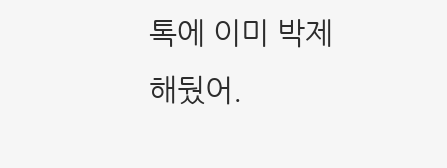톡에 이미 박제해뒀어.